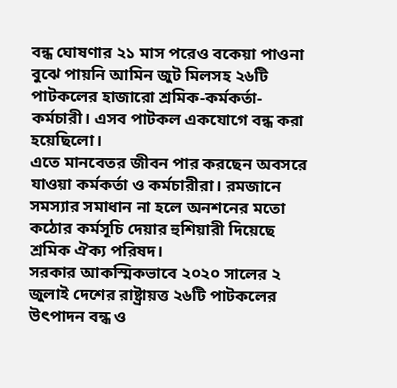বন্ধ ঘোষণার ২১ মাস পরেও বকেয়া পাওনা বুঝে পায়নি আমিন জুট মিলসহ ২৬টি পাটকলের হাজারো শ্রমিক-কর্মকর্তা-কর্মচারী। এসব পাটকল একযোগে বন্ধ করা হয়েছিলো।
এতে মানবেতর জীবন পার করছেন অবসরে যাওয়া কর্মকর্তা ও কর্মচারীরা। রমজানে সমস্যার সমাধান না হলে অনশনের মতো কঠোর কর্মসূচি দেয়ার হুশিয়ারী দিয়েছে শ্রমিক ঐক্য পরিষদ।
সরকার আকস্মিকভাবে ২০২০ সালের ২ জুলাই দেশের রাষ্ট্রায়ত্ত ২৬টি পাটকলের উৎপাদন বন্ধ ও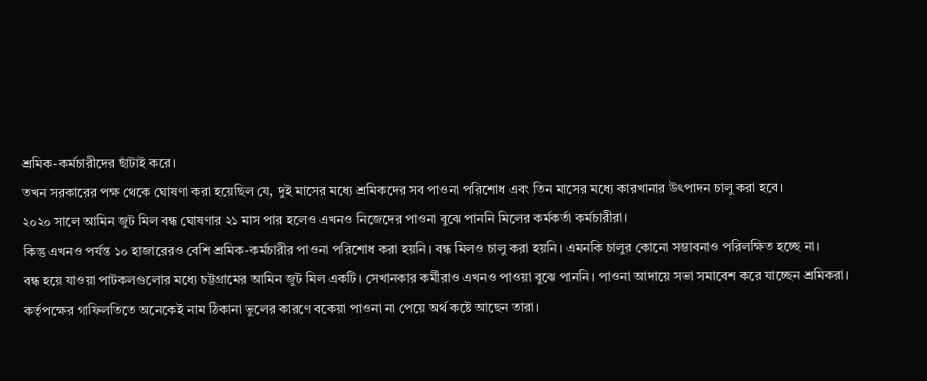শ্রমিক-কর্মচারীদের ছাঁটাই করে।
তখন সরকারের পক্ষ থেকে ঘোষণা করা হয়েছিল যে, দুই মাসের মধ্যে শ্রমিকদের সব পাওনা পরিশোধ এবং তিন মাসের মধ্যে কারখানার উৎপাদন চালু করা হবে।
২০২০ সালে আমিন জুট মিল বন্ধ ঘোষণার ২১ মাস পার হলেও এখনও নিজেদের পাওনা বুঝে পাননি মিলের কর্মকর্তা কর্মচারীরা।
কিন্তু এখনও পর্যন্ত ১০ হাজারেরও বেশি শ্রমিক-কর্মচারীর পাওনা পরিশোধ করা হয়নি। বন্ধ মিলও চালু করা হয়নি। এমনকি চালুর কোনো সম্ভাবনাও পরিলক্ষিত হচ্ছে না।
বন্ধ হয়ে যাওয়া পাটকলগুলোর মধ্যে চট্টগ্রামের আমিন জুট মিল একটি। সেখানকার কর্মীরাও এখনও পাওয়া বুঝে পাননি। পাওনা আদায়ে সভা সমাবেশ করে যাচ্ছেন শ্রমিকরা।
কর্তৃপক্ষের গাফিলতিতে অনেকেই নাম ঠিকানা ভুলের কারণে বকেয়া পাওনা না পেয়ে অর্থ কষ্টে আছেন তারা।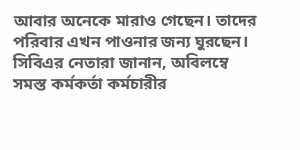আবার অনেকে মারাও গেছেন। তাদের পরিবার এখন পাওনার জন্য ঘুরছেন।
সিবিএর নেতারা জানান, অবিলম্বে সমস্ত কর্মকর্তা কর্মচারীর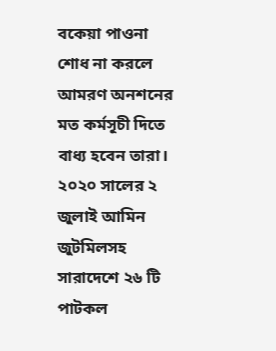বকেয়া পাওনা শোধ না করলে আমরণ অনশনের মত কর্মসূচী দিতে বাধ্য হবেন তারা।
২০২০ সালের ২ জুলাই আমিন জুটমিলসহ সারাদেশে ২৬ টি পাটকল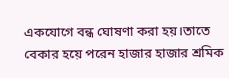একযোগে বন্ধ ঘোষণা করা হয়।তাতে বেকার হয়ে পরেন হাজার হাজার শ্রমিক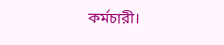কর্মচারী।